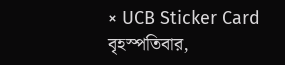× UCB Sticker Card
বৃহস্পতিবার,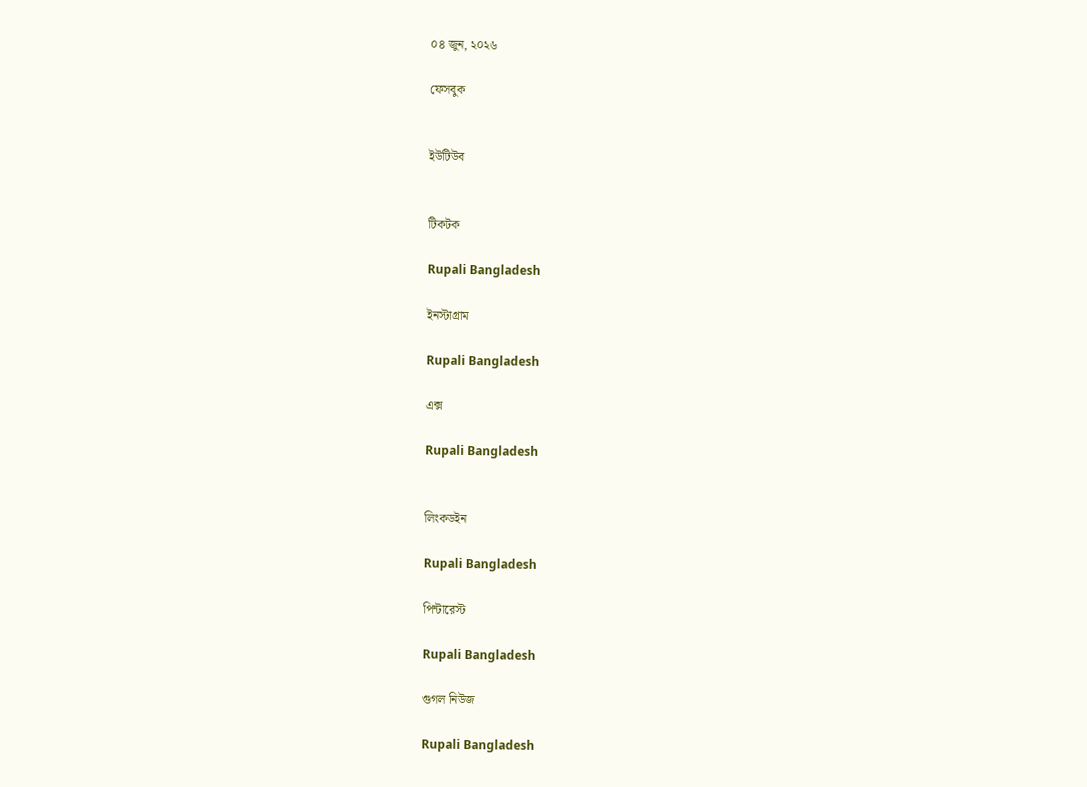০৪ জুন, ২০২৬

ফেসবুক


ইউটিউব


টিকটক

Rupali Bangladesh

ইনস্টাগ্রাম

Rupali Bangladesh

এক্স

Rupali Bangladesh


লিংকডইন

Rupali Bangladesh

পিন্টারেস্ট

Rupali Bangladesh

গুগল নিউজ

Rupali Bangladesh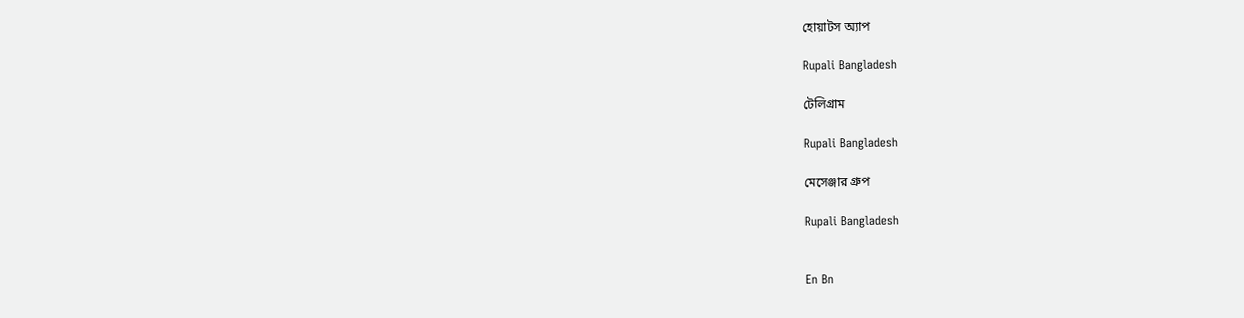হোয়াটস অ্যাপ

Rupali Bangladesh

টেলিগ্রাম

Rupali Bangladesh

মেসেঞ্জার গ্রুপ

Rupali Bangladesh


En Bn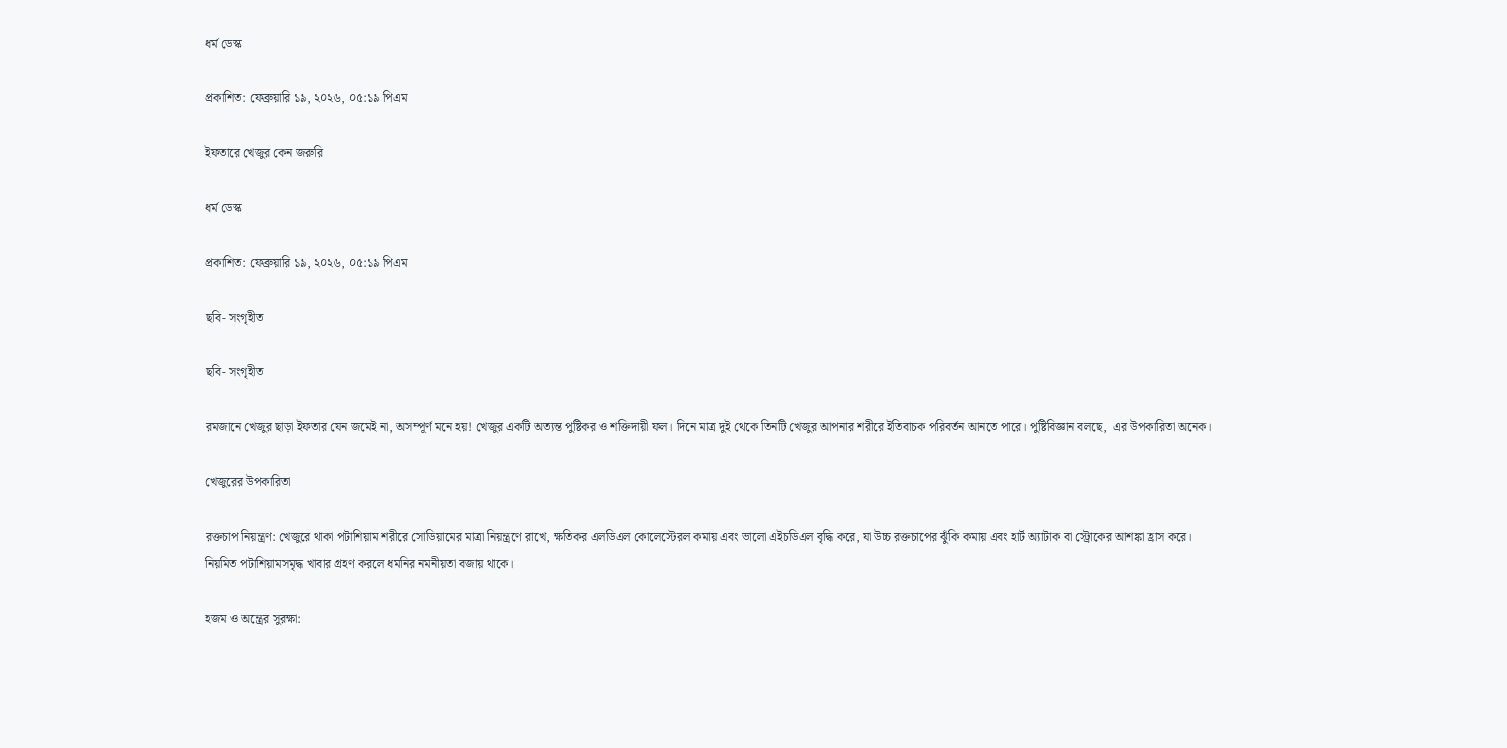ধর্ম ডেস্ক

প্রকাশিত: ফেব্রুয়ারি ১৯, ২০২৬, ০৫:১৯ পিএম

ইফতারে খেজুর কেন জরুরি

ধর্ম ডেস্ক

প্রকাশিত: ফেব্রুয়ারি ১৯, ২০২৬, ০৫:১৯ পিএম

ছবি- সংগৃহীত

ছবি- সংগৃহীত

রমজানে খেজুর ছাড়া ইফতার যেন জমেই না, অসম্পূর্ণ মনে হয়! খেজুর একটি অত্যন্ত পুষ্টিকর ও শক্তিদায়ী ফল। দিনে মাত্র দুই থেকে তিনটি খেজুর আপনার শরীরে ইতিবাচক পরিবর্তন আনতে পারে। পুষ্টিবিজ্ঞান বলছে,  এর উপকারিতা অনেক।

খেজুরের উপকারিতা

রক্তচাপ নিয়ন্ত্রণ: খেজুরে থাকা পটাশিয়াম শরীরে সোডিয়ামের মাত্রা নিয়ন্ত্রণে রাখে, ক্ষতিকর এলডিএল কোলেস্টেরল কমায় এবং ভালো এইচডিএল বৃদ্ধি করে, যা উচ্চ রক্তচাপের ঝুঁকি কমায় এবং হার্ট অ্যাটাক বা স্ট্রোকের আশঙ্কা হ্রাস করে। নিয়মিত পটাশিয়ামসমৃদ্ধ খাবার গ্রহণ করলে ধমনির নমনীয়তা বজায় থাকে।

হজম ও অন্ত্রের সুরক্ষা: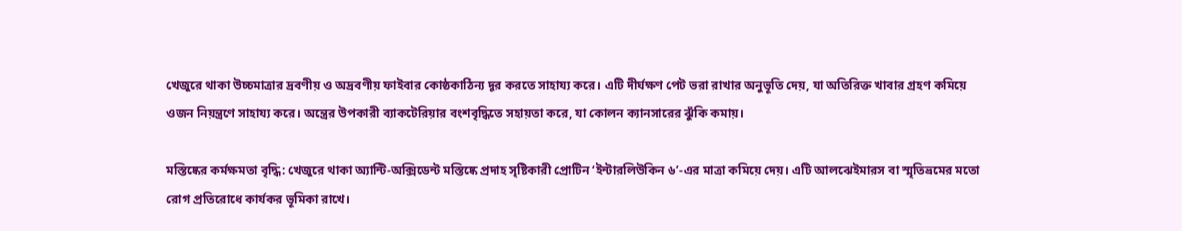খেজুরে থাকা উচ্চমাত্রার দ্রবণীয় ও অদ্রবণীয় ফাইবার কোষ্ঠকাঠিন্য দূর করতে সাহায্য করে। এটি দীর্ঘক্ষণ পেট ভরা রাখার অনুভূতি দেয়, যা অতিরিক্ত খাবার গ্রহণ কমিয়ে ওজন নিয়ন্ত্রণে সাহায্য করে। অন্ত্রের উপকারী ব্যাকটেরিয়ার বংশবৃদ্ধিতে সহায়তা করে, যা কোলন ক্যানসারের ঝুঁকি কমায়।

মস্তিষ্কের কর্মক্ষমতা বৃদ্ধি: খেজুরে থাকা অ্যান্টি-অক্সিডেন্ট মস্তিষ্কে প্রদাহ সৃষ্টিকারী প্রোটিন ‘ইন্টারলিউকিন ৬’-এর মাত্রা কমিয়ে দেয়। এটি আলঝেইমারস বা স্মৃতিভ্রমের মতো রোগ প্রতিরোধে কার্যকর ভূমিকা রাখে।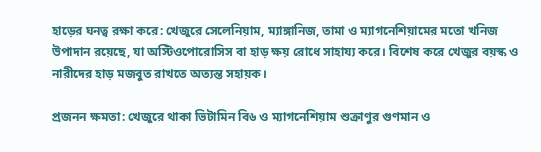হাড়ের ঘনত্ব রক্ষা করে: খেজুরে সেলেনিয়াম, ম্যাঙ্গানিজ, তামা ও ম্যাগনেশিয়ামের মতো খনিজ উপাদান রয়েছে, যা অস্টিওপোরোসিস বা হাড় ক্ষয় রোধে সাহায্য করে। বিশেষ করে খেজুর বয়স্ক ও নারীদের হাড় মজবুত রাখতে অত্যন্ত সহায়ক।

প্রজনন ক্ষমতা: খেজুরে থাকা ভিটামিন বি৬ ও ম্যাগনেশিয়াম শুক্রাণুর গুণমান ও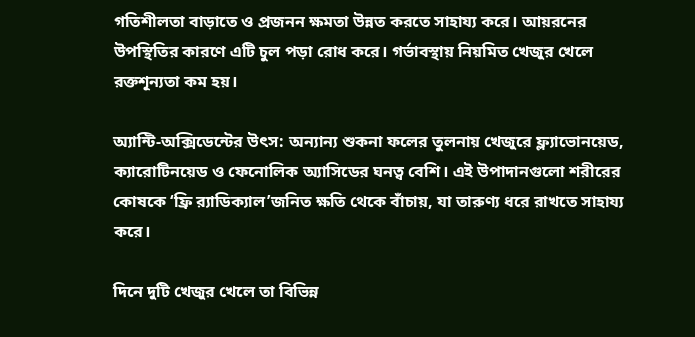গতিশীলতা বাড়াতে ও প্রজনন ক্ষমতা উন্নত করতে সাহায্য করে। আয়রনের উপস্থিতির কারণে এটি চুল পড়া রোধ করে। গর্ভাবস্থায় নিয়মিত খেজুর খেলে রক্তশূন্যতা কম হয়।

অ্যান্টি-অক্সিডেন্টের উৎস: অন্যান্য শুকনা ফলের তুলনায় খেজুরে ফ্ল্যাভোনয়েড, ক্যারোটিনয়েড ও ফেনোলিক অ্যাসিডের ঘনত্ব বেশি। এই উপাদানগুলো শরীরের কোষকে ‘ফ্রি র‍্যাডিক্যাল’জনিত ক্ষতি থেকে বাঁচায়, যা তারুণ্য ধরে রাখতে সাহায্য করে।

দিনে দুটি খেজুর খেলে তা বিভিন্ন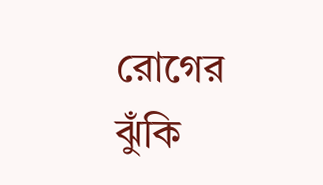রোগের ঝুঁকি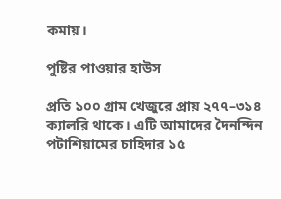কমায়।

পুষ্টির পাওয়ার হাউস

প্রতি ১০০ গ্রাম খেজুরে প্রায় ২৭৭–৩১৪ ক্যালরি থাকে। এটি আমাদের দৈনন্দিন পটাশিয়ামের চাহিদার ১৫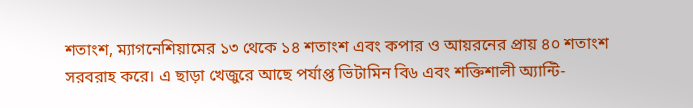শতাংশ, ম্যাগনেশিয়ামের ১৩ থেকে ১৪ শতাংশ এবং কপার ও আয়রনের প্রায় ৪০ শতাংশ সরবরাহ করে। এ ছাড়া খেজুরে আছে পর্যাপ্ত ভিটামিন বি৬ এবং শক্তিশালী অ্যান্টি-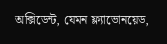অক্সিডেন্ট, যেমন ফ্ল্যাভোনয়েড,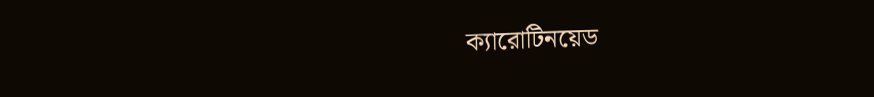ক্যারোটিনয়েড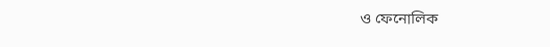ও ফেনোলিক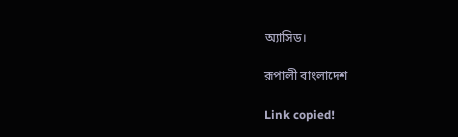অ্যাসিড।

রূপালী বাংলাদেশ

Link copied!